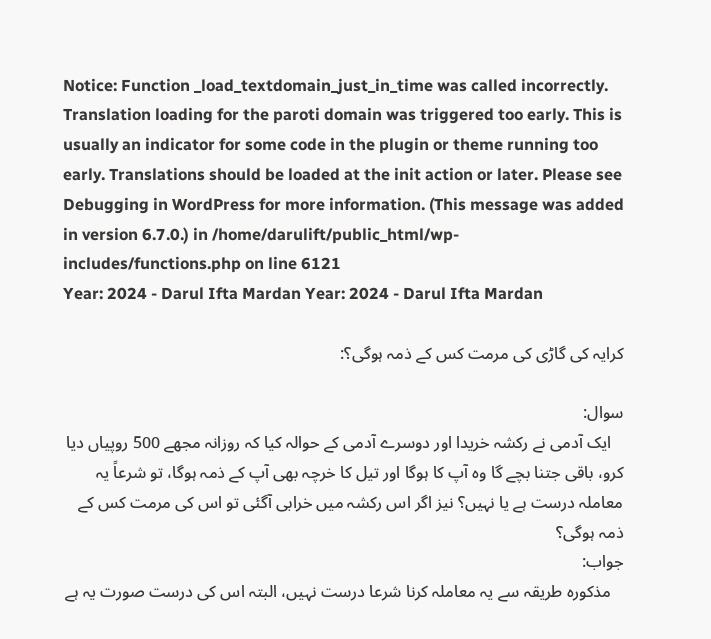Notice: Function _load_textdomain_just_in_time was called incorrectly. Translation loading for the paroti domain was triggered too early. This is usually an indicator for some code in the plugin or theme running too early. Translations should be loaded at the init action or later. Please see Debugging in WordPress for more information. (This message was added in version 6.7.0.) in /home/darulift/public_html/wp-includes/functions.php on line 6121
Year: 2024 - Darul Ifta Mardan Year: 2024 - Darul Ifta Mardan

کرایہ کی گاڑی کی مرمت کس کے ذمہ ہوگی؟:

سوال:
   ایک آدمی نے رکشہ خریدا اور دوسرے آدمی کے حوالہ کیا کہ روزانہ مجھے 500 روپیاں دیا کرو، باقی جتنا بچے گا وہ آپ کا ہوگا اور تیل کا خرچہ بھی آپ کے ذمہ ہوگا، تو شرعاً یہ معاملہ درست ہے یا نہیں؟ نیز اگر اس رکشہ میں خرابی آگئی تو اس کی مرمت کس کے ذمہ ہوگی؟
جواب:
   مذکورہ طریقہ سے یہ معاملہ کرنا شرعا درست نہیں، البتہ اس کی درست صورت یہ ہے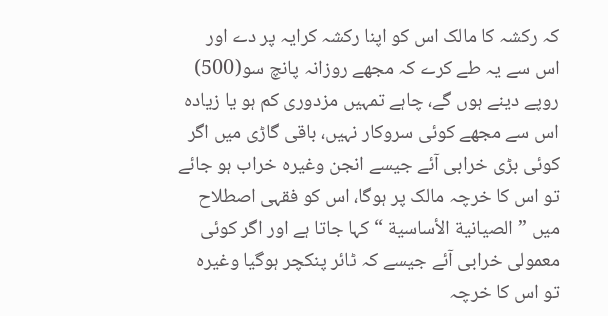کہ رکشہ کا مالک اس کو اپنا رکشہ کرایہ پر دے اور اس سے یہ طے کرے کہ مجھے روزانہ پانچ سو(500) روپے دینے ہوں گے، چاہے تمہیں مزدوری کم ہو یا زیادہ اس سے مجھے کوئی سروکار نہیں، باقی گاڑی میں اگر کوئی بڑی خرابی آئے جیسے انجن وغیرہ خراب ہو جائے تو اس کا خرچہ مالک پر ہوگا، اس کو فقہی اصطلاح میں ”الصیانية الأساسية “ کہا جاتا ہے اور اگر کوئی معمولی خرابی آئے جیسے کہ ٹائر پنکچر ہوگیا وغیرہ تو اس کا خرچہ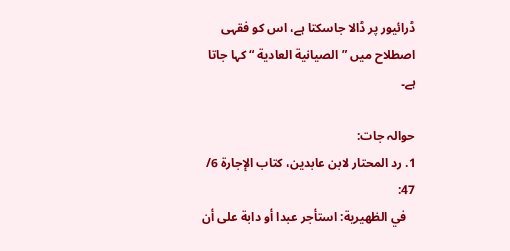ڈرائیور پر ڈالا جاسکتا ہے، اس کو فقہی اصطلاح میں ”الصیانية العادية “ کہا جاتا ہے۔

حوالہ جات:
1. رد المحتار لابن عابدين، كتاب الإجارة 6/ 47:
   في الظهيرية: استأجر عبدا أو دابة على أن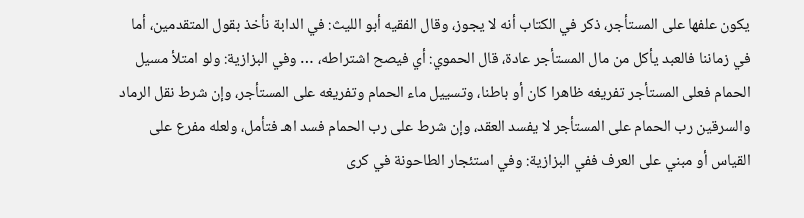يكون علفها على المستأجر، ذكر في الكتاب أنه لا يجوز، وقال الفقيه أبو الليث: في الدابة نأخذ بقول المتقدمين، أما في زماننا فالعبد يأكل من مال المستأجر عادة، قال الحموي: أي فيصح اشتراطه، … وفي البزازية: ولو امتلأ مسيل الحمام فعلى المستأجر تفريغه ظاهرا كان أو باطنا، وتسييل ماء الحمام وتفريغه على المستأجر، وإن شرط نقل الرماد والسرقين رب الحمام على المستأجر لا يفسد العقد، وإن شرط على رب الحمام فسد اهـ فتأمل، ولعله مفرع على القياس أو مبني على العرف ففي البزازية: وفي استئجار الطاحونة في كرى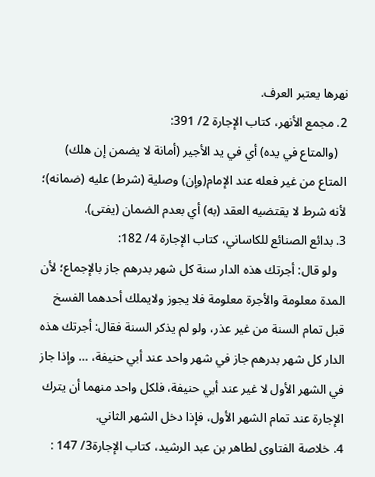نهرها يعتبر العرف.
2. مجمع الأنهر، كتاب الإجارة 2/ 391:
   (والمتاع في يده) أي في يد الأجير (أمانة لا يضمن إن هلك) المتاع من غير فعله عند الإمام(وإن) وصلية (شرط) عليه (ضمانه)؛ لأنه شرط لا يقتضيه العقد (به) أي بعدم الضمان (يفتى).
3. بدائع الصنائع للكاساني، كتاب الإجارة 4/ 182:
   ولو قال: أجرتك هذه الدار سنة كل شهر بدرهم جاز بالإجماع؛ لأن المدة معلومة والأجرة معلومة فلا يجوز ولايملك أحدهما الفسخ قبل تمام السنة من غير عذر، ولو لم يذكر السنة فقال: أجرتك هذه الدار كل شهر بدرهم جاز في شهر واحد عند أبي حنيفة، … وإذا جاز في الشهر الأول لا غير عند أبي حنيفة، فلكل واحد منهما أن يترك الإجارة عند تمام الشهر الأول، فإذا دخل الشهر الثاني.
4. خلاصة الفتاوى لطاهر بن عبد الرشيد، كتاب الإجارة3/ 147 :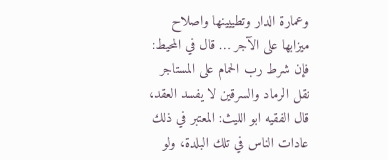وعمارة الدار وتطییینھا واصلاح میزابھا على الآجر … قال في المحيط: فإن شرط رب الحمام على المستاجر نقل الرماد والسرقين لا يفسد العقد، قال الفقيه ابو الليث: المعتبر في ذلك عادات الناس في تلك البلدة، ولو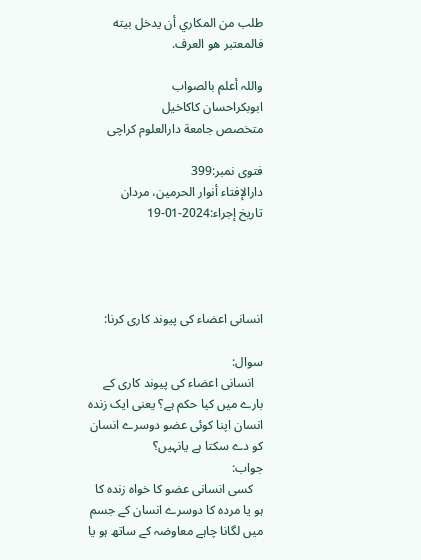طلب من المكاري أن يدخل بيته فالمعتبر هو العرف.

واللہ أعلم بالصواب
ابوبكراحسان كاكاخیل
متخصص جامعة دارالعلوم كراچی

فتوی نمبر:399
دارالإفتاء أنوار الحرمين، مردان
تاریخ إجراء:2024-01-19




انسانی اعضاء کی پیوند کاری کرنا:

سوال:
   انسانی اعضاء کی پیوند کاری کے بارے میں کیا حکم ہے؟ یعنی ایک زندہ انسان اپنا کوئی عضو دوسرے انسان کو دے سکتا ہے يانہیں؟
جواب:
   كسی انسانی عضو کا خواہ زندہ کا ہو یا مردہ کا دوسرے انسان کے جسم میں لگانا چاہے معاوضہ کے ساتھ ہو یا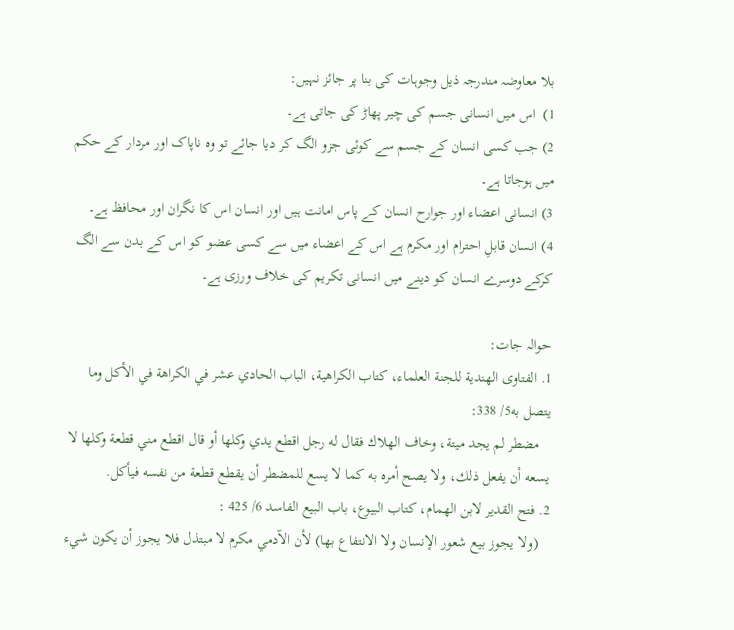بلا معاوضہ مندرجہ ذیل وجوہات کی بنا پر جائز نہیں:
1)  اس میں انسانی جسم کی چیر پھاڑ کی جاتی ہے۔
2) جب کسی انسان کے جسم سے کوئی جزو الگ کر دیا جائے تو وہ ناپاک اور مردار کے حکم میں ہوجاتا ہے۔
3) انسانی اعضاء اور جوارح انسان کے پاس امانت ہیں اور انسان اس کا نگران اور محافظ ہے۔
4) انسان قابلِ احترام اور مکرم ہے اس کے اعضاء میں سے کسی عضو کو اس کے بدن سے الگ کرکے دوسرے انسان کو دینے میں انسانی تکریم کی خلاف ورزی ہے۔

حوالہ جات:
1. الفتاوى الهندية للجنة العلماء، كتاب الكراهية، الباب الحادي عشر في الكراهة في الأكل وما يتصل به5/ 338:
   مضطر لم يجد ميتة، وخاف الهلاك فقال له رجل اقطع يدي وكلها أو قال اقطع مني قطعة وكلها لا يسعه أن يفعل ذلك، ولا يصح أمره به كما لا يسع للمضطر أن يقطع قطعة من نفسه فيأكل.
2. فتح القدير لابن الهمام، كتاب البيوع، باب البيع الفاسد 6/ 425 :
   (ولا يجوز بيع شعور الإنسان ولا الانتفاع بها) لأن الآدمي مكرم لا مبتذل فلا يجوز أن يكون شيء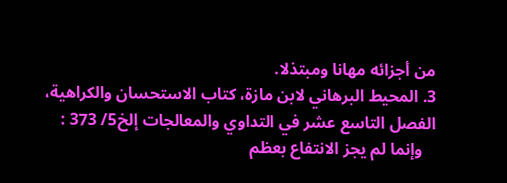من أجزائه مهانا ومبتذلا.
3. المحيط البرهاني لابن مازة، كتاب الاستحسان والكراهية، الفصل التاسع عشر في التداوي والمعالجات إلخ5/ 373 :
   وإنما لم يجز الانتفاع بعظم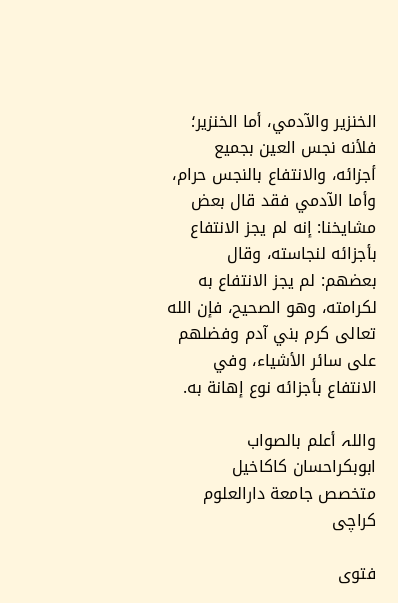الخنزير والآدمي، أما الخنزير؛ فلأنه نجس العين بجميع أجزائه، والانتفاع بالنجس حرام، وأما الآدمي فقد قال بعض مشايخنا: إنه لم يجز الانتفاع بأجزائه لنجاسته، وقال بعضهم: لم يجز الانتفاع به لكرامته، وهو الصحيح، فإن الله تعالى كرم بني آدم وفضلهم على سائر الأشياء، وفي الانتفاع بأجزائه نوع إهانة به.

واللہ أعلم بالصواب
ابوبكراحسان كاكاخیل
متخصص جامعة دارالعلوم كراچی

فتوی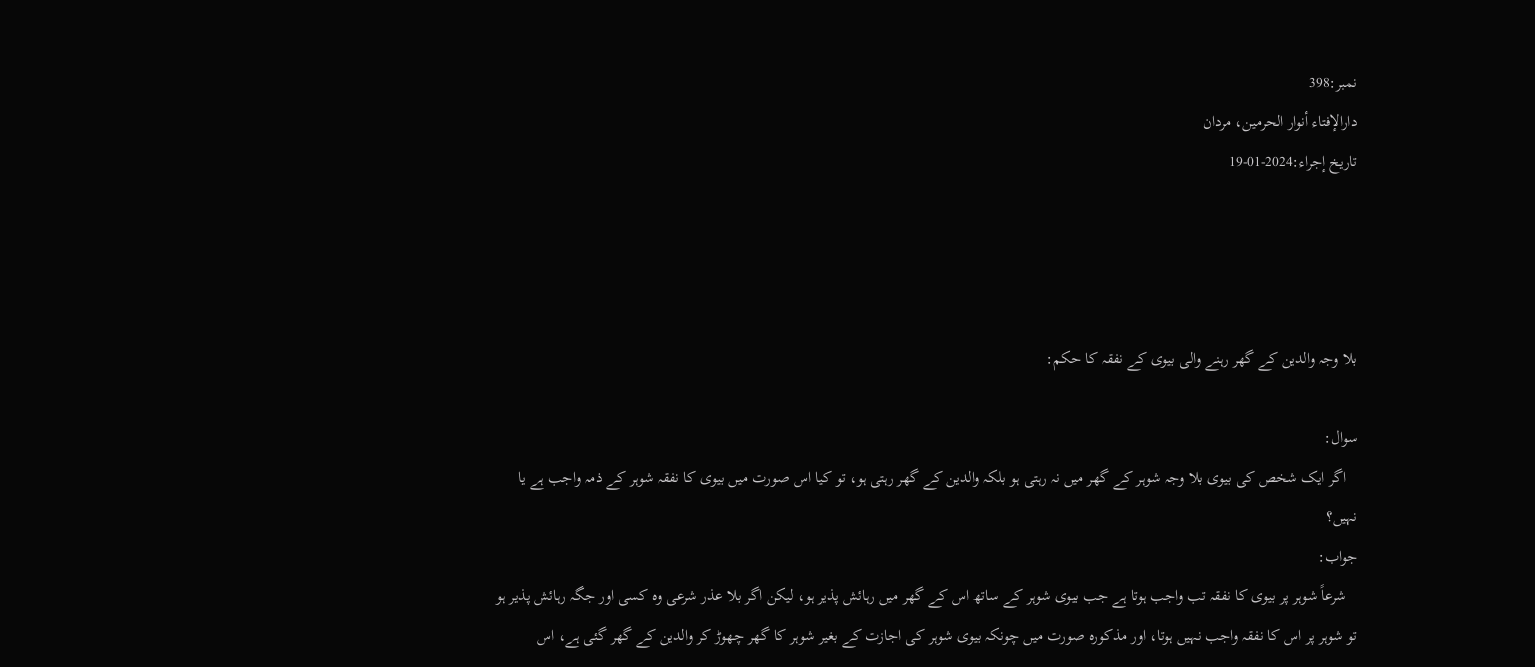نمبر:398
دارالإفتاء أنوار الحرمين، مردان
تاریخ إجراء:2024-01-19




بلا وجہ والدین کے گھر رہنے والی بیوی کے نفقہ کا حکم:

سوال:
   اگر ایک شخص کی بیوی بلا وجہ شوہر کے گھر میں نہ رہتی ہو بلکہ والدین کے گھر رہتی ہو، تو کیا اس صورت میں بیوی کا نفقہ شوہر کے ذمہ واجب ہے یا نہیں؟
جواب:
   شرعاً شوہر پر بیوی کا نفقہ تب واجب ہوتا ہے جب بیوی شوہر کے ساتھ اس کے گھر میں رہائش پذیر ہو، لیکن اگر بلا عذر شرعی وہ کسی اور جگہ رہائش پذیر ہو تو شوہر پر اس کا نفقہ واجب نہیں ہوتا، اور مذکورہ صورت میں چونکہ بیوی شوہر کی اجازت کے بغیر شوہر کا گھر چھوڑ کر والدین کے گھر گئی ہے، اس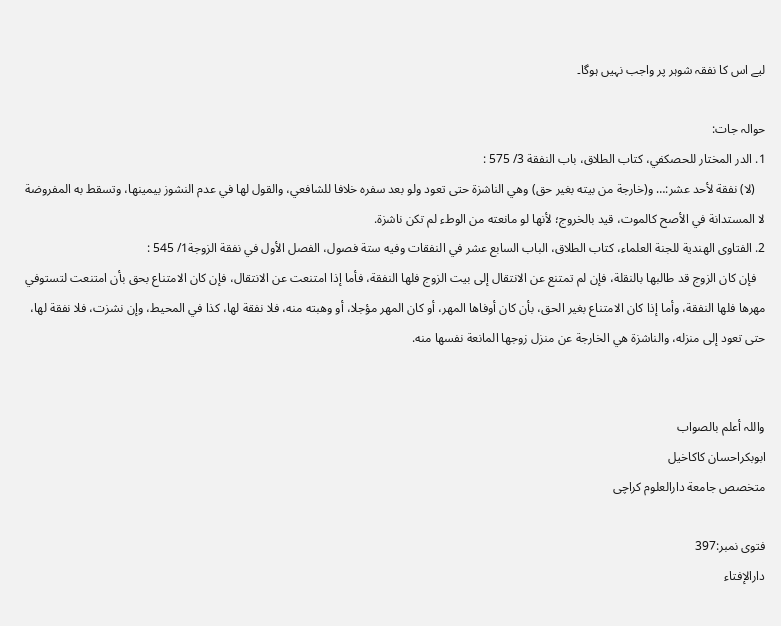لیے اس کا نفقہ شوہر پر واجب نہیں ہوگا۔

حوالہ جات:
1. الدر المختار للحصكفي، كتاب الطلاق، باب النفقة 3/ 575 :
   (لا) نفقة لأحد عشر:… و(خارجة من بيته بغير حق) وهي الناشزة حتى تعود ولو بعد سفره خلافا للشافعي، والقول لها في عدم النشوز بيمينها، وتسقط به المفروضة لا المستدانة في الأصح كالموت، قيد بالخروج؛ لأنها لو مانعته من الوطء لم تكن ناشزة.
2. الفتاوى الهندية للجنة العلماء، كتاب الطلاق، الباب السابع عشر في النفقات وفيه ستة فصول، الفصل الأول في نفقة الزوجة1/ 545 :
   فإن كان الزوج قد طالبها بالنقلة، فإن لم تمتنع عن الانتقال إلى بيت الزوج فلها النفقة، فأما إذا امتنعت عن الانتقال، فإن كان الامتناع بحق بأن امتنعت لتستوفي مهرها فلها النفقة، وأما إذا كان الامتناع بغير الحق، بأن كان أوفاها المهر، أو كان المهر مؤجلا، أو وهبته منه، فلا نفقة لها، كذا في المحيط، وإن نشزت، فلا نفقة لها، حتى تعود إلى منزله، والناشزة هي الخارجة عن منزل زوجها المانعة نفسها منه.


واللہ أعلم بالصواب
ابوبكراحسان كاكاخیل
متخصص جامعة دارالعلوم كراچی

فتوی نمبر:397
دارالإفتاء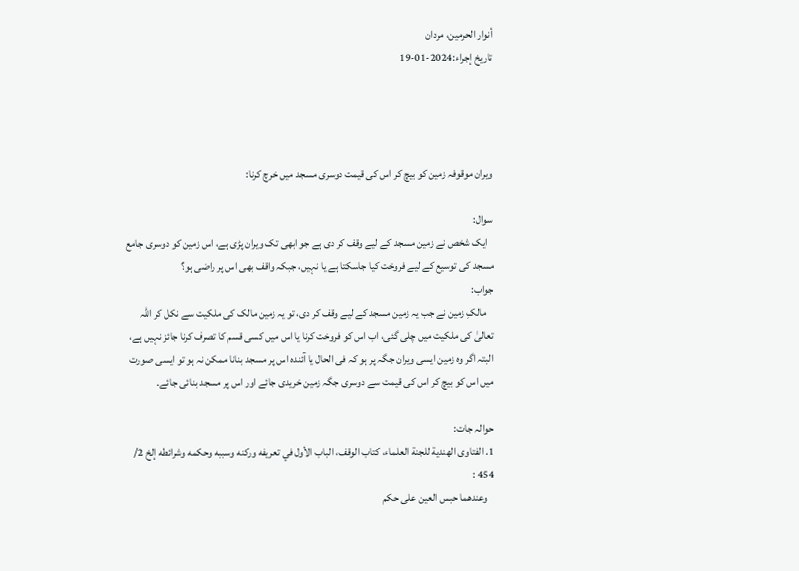أنوار الحرمين، مردان
تاریخ إجراء:2024-01-19




ویران موقوفہ زمین کو بیچ کر اس کی قیمت دوسری مسجد میں خرچ کرنا:

سوال:
   ایک شخص نے زمین مسجد کے لیے وقف کر دی ہے جو ابھی تک ویران پڑی ہے، اس زمین کو دوسری جامع مسجد کی توسیع کے لیے فروخت کیا جاسکتا ہے یا نہیں، جبکہ واقف بھی اس پر راضی ہو؟
جواب:
   مالکِ زمین نے جب یہ زمین مسجد کے لیے وقف کر دی، تو یہ زمین مالک کی ملکیت سے نکل کر اللہ تعالیٰ کی ملکیت میں چلی گئی، اب اس کو فروخت کرنا یا اس میں کسی قسم کا تصرف کرنا جائز نہیں ہے، البتہ اگر وہ زمین ایسی ویران جگہ پر ہو کہ فی الحال یا آئندہ اس پر مسجد بنانا ممکن نہ ہو تو ایسی صورت میں اس کو بیچ کر اس کی قیمت سے دوسری جگہ زمین خریدی جائے اور اس پر مسجد بنائی جائے۔

حوالہ جات:
1. الفتاوى الهندية للجنة العلماء، كتاب الوقف، الباب الأول في تعريفه وركنه وسببه وحكمه وشرائطه إلخ 2/ 454 :
   وعندهما حبس العين على حكم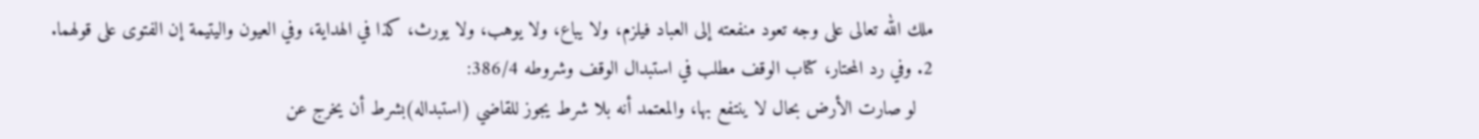ملك الله تعالى على وجه تعود منفعته إلى العباد فيلزم، ولا يباع، ولا يوهب، ولا يورث، كذا في الهداية، وفي العيون واليتيمة إن الفتوى على قولهما.
2. وفي رد المحتار، کتاب الوقف مطلب في استبدال الوقف وشروطه 386/4:
   لو صارت الأرض بحال لا ينتفع بها، والمعتمد أنه بلا شرط يجوز للقاضي (استبداله)بشرط أن يخرج عن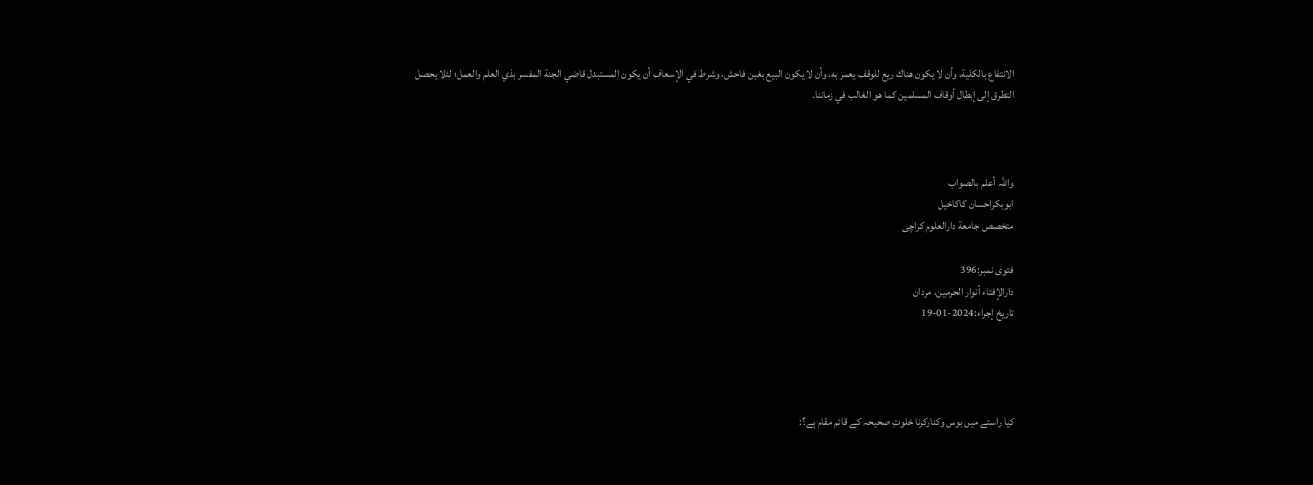الانتفاع بالكلية، وأن لا يكون هناك ريع للوقف يعمر به، وأن لا يكون البيع بغبن فاحش، وشرط في الإسعاف أن يكون المستبدل قاضي الجنة المفسر بذي العلم والعمل؛ لئلا يحصل التطرق إلى إبطال أوقاف المسلمين كما هو الغالب في زماننا.



واللہ أعلم بالصواب
ابوبكراحسان كاكاخیل
متخصص جامعة دارالعلوم كراچی

فتوی نمبر:396
دارالإفتاء أنوار الحرمين، مردان
تاریخ إجراء:2024-01-19




کیا راستے میں بوس وکنارکرنا خلوتِ صحیحہ کے قائم مقام ہے؟: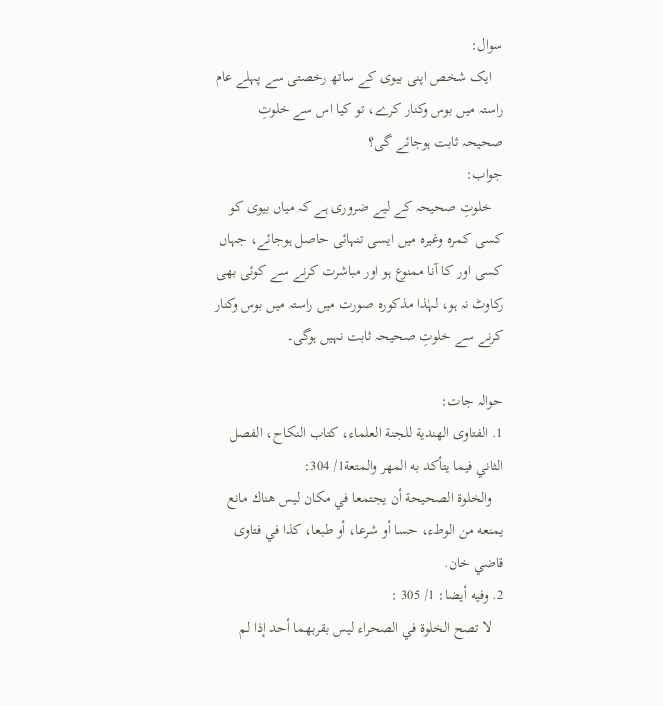سوال:
   ایک شخص اپنی بیوی کے ساتھ رخصتی سے پہلے عام راستہ میں بوس وکنار کرے، تو کیا اس سے خلوتِ صحیحہ ثابت ہوجائے گی؟
جواب:
   خلوتِ صحیحہ کے لیے ضروری ہے کہ میاں بیوی کو كسی کمرہ وغیرہ میں ایسی تنہائی حاصل ہوجائے، جہاں کسی اور کا آنا ممنوع ہو اور مباشرت کرنے سے کوئی بھی رکاوٹ نہ ہو، لہٰذا مذکورہ صورت میں راستہ میں بوس وکنار کرنے سے خلوتِ صحیحہ ثابت نہیں ہوگی۔

حوالہ جات:
1. الفتاوى الهندية للجنة العلماء، كتاب النكاح، الفصل الثاني فيما يتأكد به المهر والمتعة1/ 304:
   والخلوة الصحيحة أن يجتمعا في مكان ليس هناك مانع يمنعه من الوطء، حسا أو شرعا، أو طبعا، كذا في فتاوى قاضي خان.
2. وفيه أيضا: 1/ 305 :
   لا تصح الخلوة في الصحراء ليس بقربهما أحد إذا لم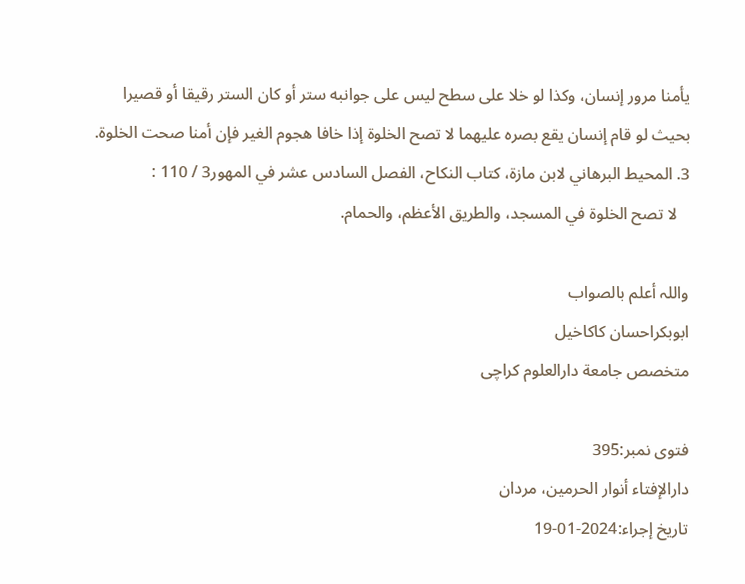يأمنا مرور إنسان، وكذا لو خلا على سطح ليس على جوانبه ستر أو كان الستر رقيقا أو قصيرا بحيث لو قام إنسان يقع بصره عليهما لا تصح الخلوة إذا خافا هجوم الغير فإن أمنا صحت الخلوة.
3. المحيط البرهاني لابن مازة، كتاب النكاح، الفصل السادس عشر في المهور3 / 110 :
   لا تصح الخلوة في المسجد، والطريق الأعظم، والحمام.

واللہ أعلم بالصواب
ابوبكراحسان كاكاخیل
متخصص جامعة دارالعلوم كراچی

فتوی نمبر:395
دارالإفتاء أنوار الحرمين، مردان
تاریخ إجراء:2024-01-19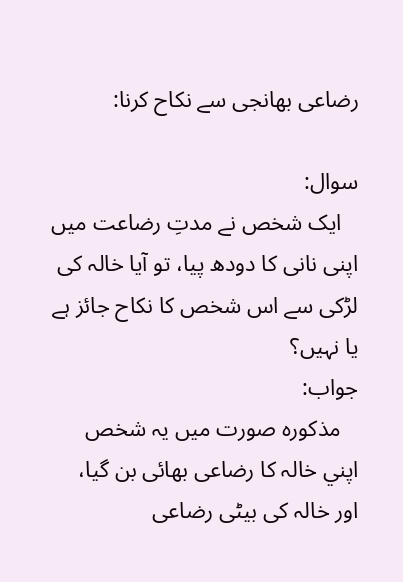رضاعی بھانجی سے نکاح کرنا:

سوال:
   ایک شخص نے مدتِ رضاعت میں اپنی نانی کا دودھ پیا، تو آیا خالہ کی لڑکی سے اس شخص کا نکاح جائز ہے یا نہیں؟
جواب:
   مذکورہ صورت میں یہ شخص اپني خالہ کا رضاعی بھائی بن گیا، اور خالہ کی بیٹی رضاعی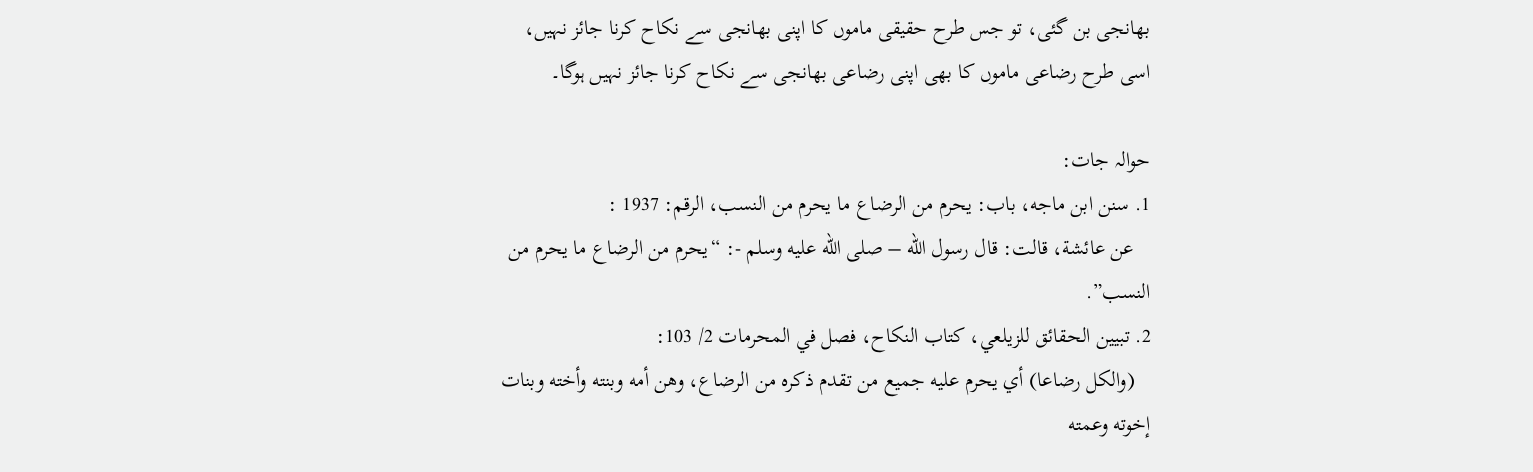بھانجی بن گئی، تو جس طرح حقیقی ماموں کا اپنی بھانجی سے نکاح كرنا جائز نہیں، اسی طرح رضاعی ماموں کا بھی اپنی رضاعی بھانجی سے نکاح کرنا جائز نہیں ہوگا۔

حوالہ جات:
1. سنن ابن ماجه، باب: يحرم من الرضاع ما يحرم من النسب، الرقم: 1937 :
   عن عائشة، قالت: قال رسول الله – صلى الله عليه وسلم -: “يحرم من الرضاع ما يحرم من النسب”.
2. تبيين الحقائق للزيلعي، كتاب النكاح، فصل في المحرمات 2/ 103:
   (والكل رضاعا) أي يحرم عليه جميع من تقدم ذكره من الرضاع، وهن أمه وبنته وأخته وبنات إخوته وعمته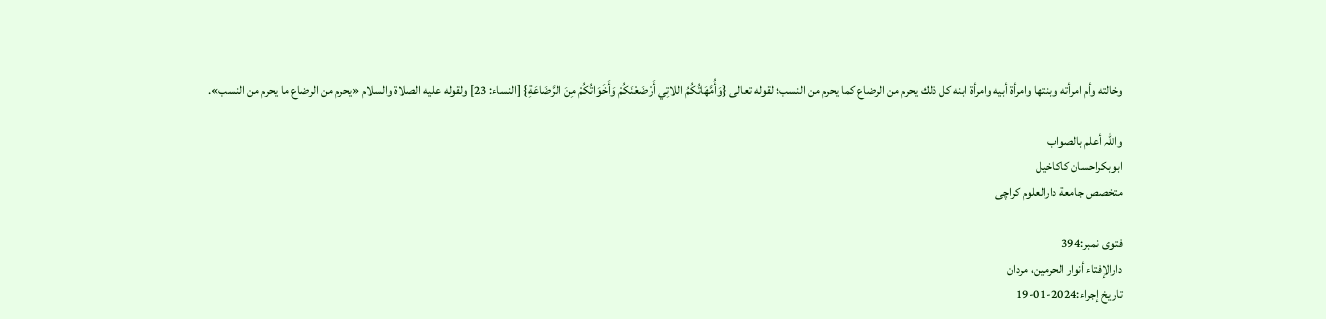وخالته وأم امرأته وبنتها وامرأة أبيه وامرأة ابنه كل ذلك يحرم من الرضاع كما يحرم من النسب؛ لقوله تعالى {وَأُمَّهَاتُكُمُ اللاتِي أَرْضَعْنَكُمْ وَأَخَوَاتُكُمْ مِنَ الرَّضَاعَةِ} [النساء: 23] ولقوله عليه الصلاة والسلام «يحرم من الرضاع ما يحرم من النسب».

واللہ أعلم بالصواب
ابوبكراحسان كاكاخیل
متخصص جامعة دارالعلوم كراچی

فتوی نمبر:394
دارالإفتاء أنوار الحرمين، مردان
تاریخ إجراء:2024-01-19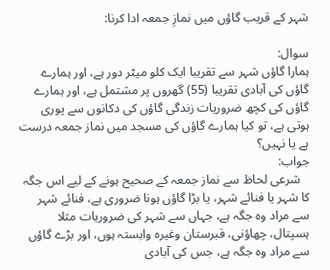شہر کے قریب گاؤں میں نمازِ جمعہ ادا کرنا:

سوال:
ہمارا گاؤں شہر سے تقریبا ایک كلو ميٹر دور ہے، اور ہمارے گاؤں کی آبادی تقریبا (55) گھروں پر مشتمل ہے، اور ہمارے گاؤں کی کچھ ضروریات زندگی گاؤں کی دکانوں سے پوری ہوتی ہے، تو کیا ہمارے گاؤں کی مسجد میں نماز جمعہ درست ہے یا نہیں؟
جواب:
   شرعی لحاظ سے نماز جمعہ کے صحیح ہونے کے لیے اس جگہ کا شہر یا فنائے شہر، یا بڑا گاؤں ہونا ضروری ہے، فنائے شہر سے مراد وہ جگہ ہے، جہاں سے شہر کی ضروریات مثلا ہسپتال، چھاؤنی، قبرستان وغیرہ وابستہ ہوں، اور بڑے گاؤں سے مراد وہ جگہ ہے، جس کی آبادی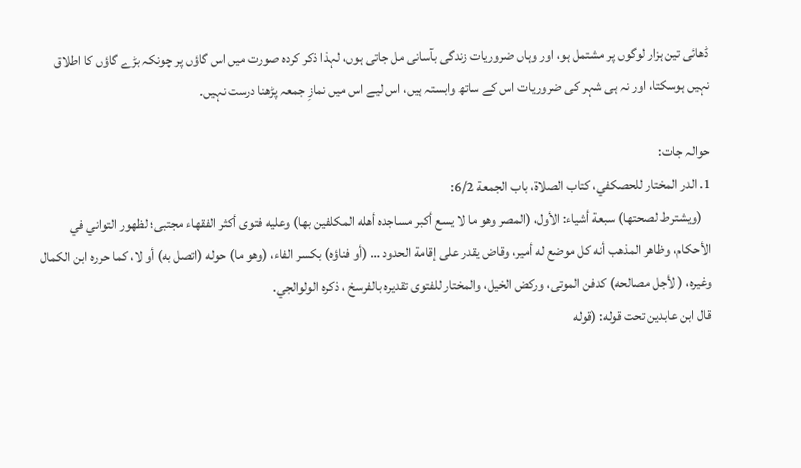ڈھائی تین ہزار لوگوں پر مشتمل ہو، اور وہاں ضروریات زندگی بآسانی مل جاتی ہوں، لہذا ذکر کردہ صورت میں اس گاؤں پر چونکہ بڑے گاؤں کا اطلاق نہیں ہوسکتا، اور نہ ہی شہر کی ضروریات اس کے ساتھ وابستہ ہیں، اس لیے اس میں نمازِ جمعہ پڑھنا درست نہیں۔

حوالہ جات:
1. الدر المختار للحصكفي، كتاب الصلاة، باب الجمعة 6/2:
   (ويشترط لصحتها) سبعة أشياء: الأول، (المصر وهو ما لا يسع أكبر مساجده أهله المكلفين بها) وعليه فتوى أكثر الفقهاء مجتبى؛ لظهور التواني في الأحكام، وظاهر المذهب أنه كل موضع له أمير، وقاض يقدر على إقامة الحدود … (أو فناؤه) بكسر الفاء، (وهو ما) حوله (اتصل به) أو لا، كما حرره ابن الكمال وغيره، ( لأجل مصالحه) كدفن الموتى، وركض الخيل، والمختار للفتوى تقديره بالفرسخ ، ذكره الولوالجي.
قال ابن عابدين تحت قوله: (قوله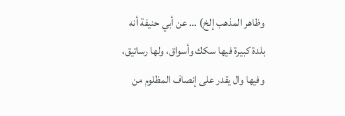وظاهر المذهب إلخ) … عن أبي حنيفة أنه بلدة كبيرة فيها سكك وأسواق، ولها رساتيق، وفيها وال يقدر على إنصاف المظلوم من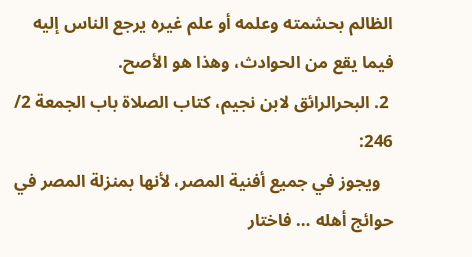الظالم بحشمته وعلمه أو علم غيره يرجع الناس إليه فيما يقع من الحوادث، وهذا هو الأصح.
 2. البحرالرائق لابن نجيم، كتاب الصلاة باب الجمعة 2/ 246:
   ویجوز في جميع أفنية المصر، لأنها بمنزلة المصر في حوائج أهله … فاختار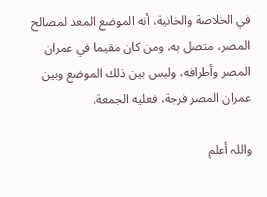في الخلاصة والخانية، أنه الموضع المعد لمصالح المصر، متصل به، ومن كان مقيما في عمران المصر وأطرافه، وليس بين ذلك الموضع وبين عمران المصر فرجة، فعليه الجمعة.

واللہ أعلم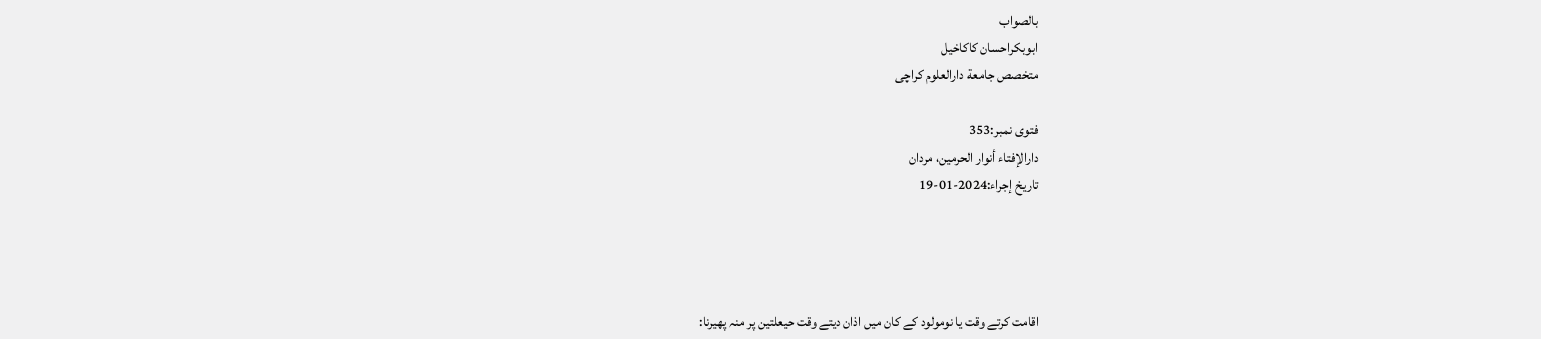بالصواب
ابوبكراحسان كاكاخیل
متخصص جامعة دارالعلوم كراچی

فتوی نمبر:353
دارالإفتاء أنوار الحرمين، مردان
تاریخ إجراء:2024-01-19




اقامت کرتے وقت یا نومولود کے کان میں اذان دیتے وقت حیعلتین پر منہ پھیرنا: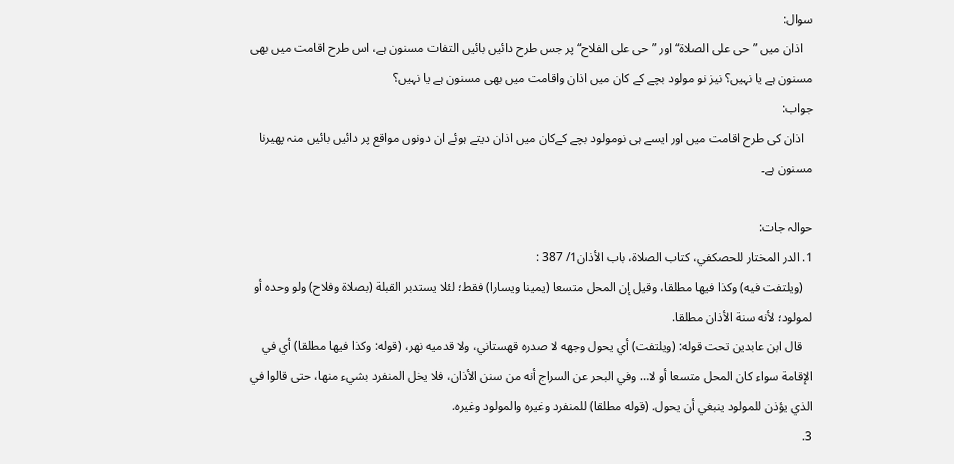سوال:
   اذان میں ”حی علی الصلاة“ اور ”حی علی الفلاح“ پر جس طرح دائیں بائیں التفات مسنون ہے، اس طرح اقامت میں بھی مسنون ہے یا نہیں؟ نیز نو مولود بچے کے کان میں اذان واقامت میں بھی مسنون ہے یا نہیں؟
جواب:
   اذان کی طرح اقامت میں اور ایسے ہی نومولود بچے کےکان میں اذان دیتے ہوئے ان دونوں مواقع پر دائیں بائیں منہ پھیرنا مسنون ہے۔

حوالہ جات:
1. الدر المختار للحصكفي، كتاب الصلاة، باب الأذان1/ 387 :
   (ويلتفت فيه) وكذا فيها مطلقا، وقيل إن المحل متسعا (يمينا ويسارا) فقط؛ لئلا يستدبر القبلة (بصلاة وفلاح) ولو وحده أو لمولود؛ لأنه سنة الأذان مطلقا.
   قال ابن عابدين تحت قوله: (ويلتفت) أي يحول وجهه لا صدره قهستاني، ولا قدميه نهر، (قوله: وكذا فيها مطلقا) أي في الإقامة سواء كان المحل متسعا أو لا… وفي البحر عن السراج أنه من سنن الأذان، فلا يخل المنفرد بشيء منها، حتى قالوا في الذي يؤذن للمولود ينبغي أن يحول. (قوله مطلقا) للمنفرد وغيره والمولود وغيره.
3.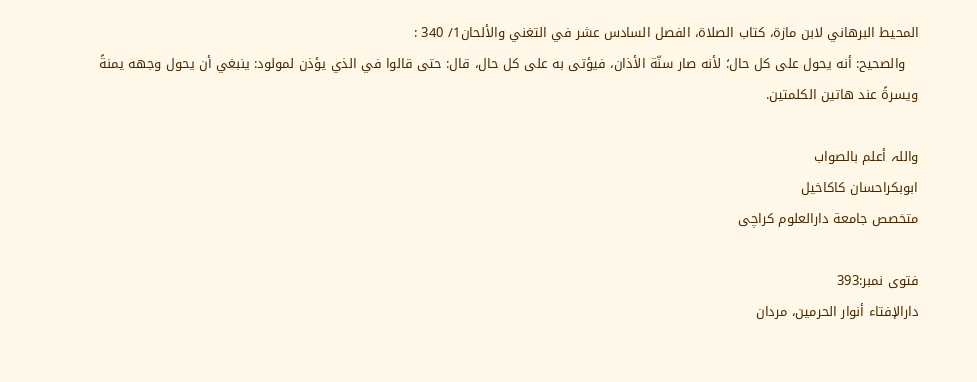المحيط البرهاني لابن مازة، كتاب الصلاة، الفصل السادس عشر في التغني والألحان1/ 340 :
   والصحيح: أنه يحول على كل حال؛ لأنه صار سنّة الأذان، فيؤتى به على كل حال، قال: حتى قالوا في الذي يؤذن لمولود: ينبغي أن يحول وجهه يمنةً ويسرةً عند هاتين الكلمتين.

واللہ أعلم بالصواب
ابوبكراحسان كاكاخیل
متخصص جامعة دارالعلوم كراچی

فتوی نمبر:393
دارالإفتاء أنوار الحرمين، مردان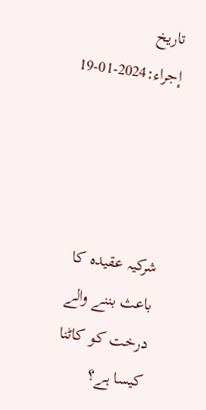تاریخ إجراء:2024-01-19




شرکیہ عقیدہ کا باعث بننے والے درخت کو کاٹنا کیسا ہے؟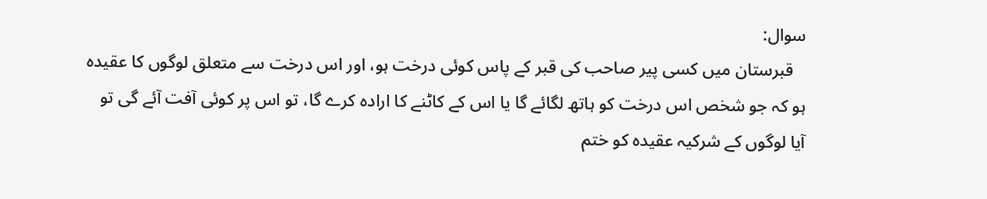سوال:
   قبرستان میں کسی پیر صاحب کی قبر کے پاس کوئی درخت ہو، اور اس درخت سے متعلق لوگوں کا عقیدہ ہو کہ جو شخص اس درخت کو ہاتھ لگائے گا یا اس کے کاٹنے کا ارادہ کرے گا، تو اس پر کوئی آفت آئے گی تو آیا لوگوں کے شرکیہ عقیدہ کو ختم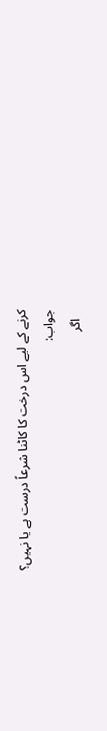کرنے کے لیے اس درخت کا کاٹنا شرعاً درست ہے یا نہیں؟
جواب:
   اگر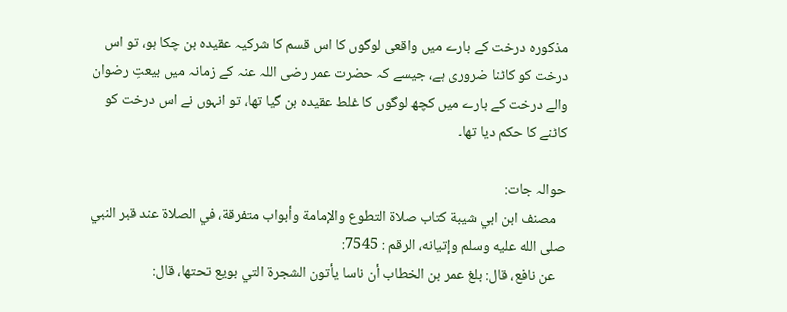مذکورہ درخت کے بارے میں واقعی لوگوں کا اس قسم کا شرکیہ عقیدہ بن چکا ہو، تو اس درخت کو کاٹنا ضروری ہے، جیسے کہ حضرت عمر رضی اللہ عنہ کے زمانہ میں بیعتِ رضوان والے درخت کے بارے میں کچھ لوگوں کا غلط عقیدہ بن گیا تھا، تو انہوں نے اس درخت کو کاٹنے کا حکم دیا تھا۔

حوالہ جات:
   مصنف ابن ابي شيبة كتاب صلاة التطوع والإمامة وأبواب متفرقة، في الصلاة عند قبر النبي صلى الله عليه وسلم وإتيانه، الرقم : 7545:
   عن نافع، قال: بلغ عمر بن الخطاب أن ناسا يأتون الشجرة التي بويع تحتها، قال: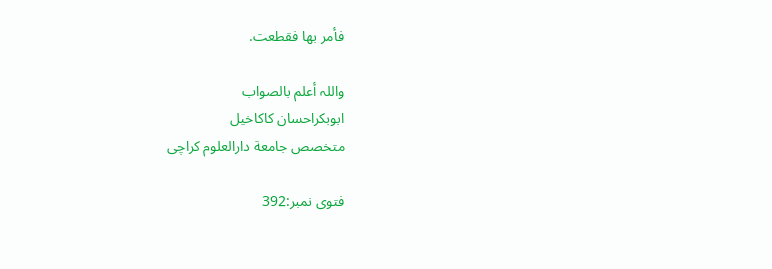فأمر بها فقطعت.

واللہ أعلم بالصواب
ابوبكراحسان كاكاخیل
متخصص جامعة دارالعلوم كراچی

فتوی نمبر:392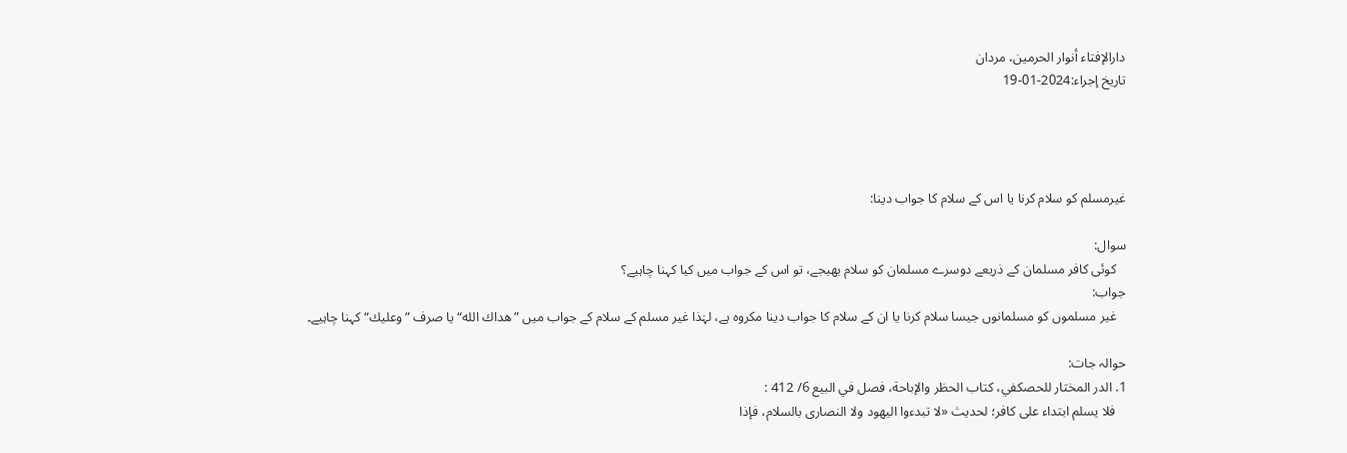دارالإفتاء أنوار الحرمين، مردان
تاریخ إجراء:2024-01-19




غیرمسلم کو سلام کرنا یا اس کے سلام کا جواب دینا:

سوال:
   کوئی کافر مسلمان کے ذریعے دوسرے مسلمان کو سلام بھیجے، تو اس کے جواب میں کیا کہنا چاہیے؟
جواب:
   غیر مسلموں کو مسلمانوں جیسا سلام کرنا یا ان کے سلام کا جواب دینا مکروہ ہے، لہٰذا غیر مسلم کے سلام کے جواب میں ”هداك الله“ يا صرف ”وعليك“ کہنا چاہیے۔

حوالہ جات:
1. الدر المختار للحصكفي، كتاب الحظر والإباحة، فصل في البيع 6/ 412 :
   فلا يسلم ابتداء على كافر؛ لحديث «لا تبدءوا اليهود ولا النصارى بالسلام، فإذا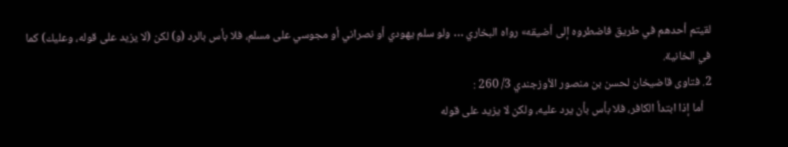لقيتم أحدهم في طريق فاضطروه إلى أضيقه» رواه البخاري … ولو سلم يهودي أو نصراني أو مجوسي على مسلم، فلا بأس بالرد (و) لكن (لا يزيد على قوله، وعليك) كما في الخانية.
2. فتاوى قاضيخان لحسن بن منصور الأوزجندي 3/ 260 :
   أما إذا ابتدأ الكافر، فلا بأس بأن يرد عليه، ولكن لا يزيد على قوله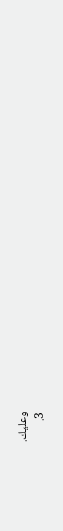وعليك.
3.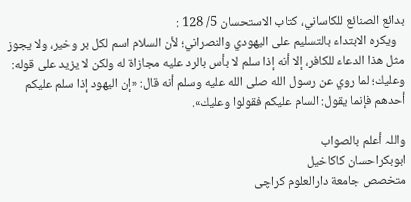بدائع الصنائع للكاساني، كتاب الاستحسان 5/ 128 :
   ويكره الابتداء بالتسليم على اليهودي والنصراني؛ لأن السلام اسم لكل بر وخير، ولا يجوز مثل هذا الدعاء للكافر، إلا أنه إذا سلم لا بأس بالرد عليه مجازاة له ولكن لا يزيد على قوله: وعليك؛ لما روي عن رسول الله صلى الله عليه وسلم أنه قال: «إن اليهود إذا سلم عليكم أحدهم فإنما يقول: السام عليكم فقولوا وعليك».

واللہ أعلم بالصواب
ابوبكراحسان كاكاخیل
متخصص جامعة دارالعلوم كراچی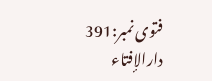فتوی نمبر:391
دارالإفتاء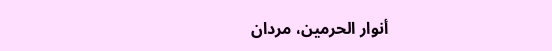أنوار الحرمين، مردان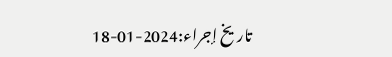تاریخ إجراء:2024-01-18